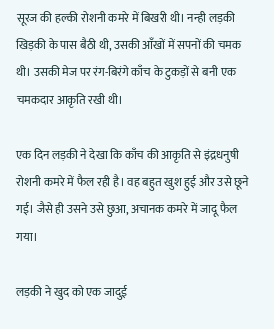सूरज की हल्की रोशनी कमरे में बिखरी थी। नन्ही लड़की खिड़की के पास बैठी थी, उसकी आँखों में सपनों की चमक थी। उसकी मेज पर रंग-बिरंगे काँच के टुकड़ों से बनी एक चमकदार आकृति रखी थी।

एक दिन लड़की ने देखा कि काँच की आकृति से इंद्रधनुषी रोशनी कमरे में फैल रही है। वह बहुत खुश हुई और उसे छूने गई। जैसे ही उसने उसे छुआ, अचानक कमरे में जादू फैल गया।

लड़की ने खुद को एक जादुई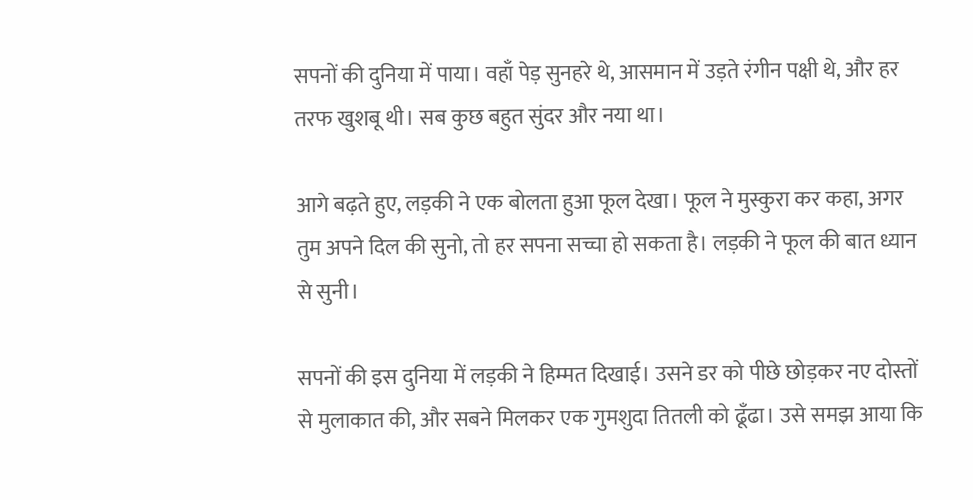सपनों की दुनिया में पाया। वहाँ पेड़ सुनहरे थे, आसमान में उड़ते रंगीन पक्षी थे, और हर तरफ खुशबू थी। सब कुछ बहुत सुंदर और नया था।

आगे बढ़ते हुए, लड़की ने एक बोलता हुआ फूल देखा। फूल ने मुस्कुरा कर कहा, अगर तुम अपने दिल की सुनो, तो हर सपना सच्चा हो सकता है। लड़की ने फूल की बात ध्यान से सुनी।

सपनों की इस दुनिया में लड़की ने हिम्मत दिखाई। उसने डर को पीछे छोड़कर नए दोस्तों से मुलाकात की, और सबने मिलकर एक गुमशुदा तितली को ढूँढा। उसे समझ आया कि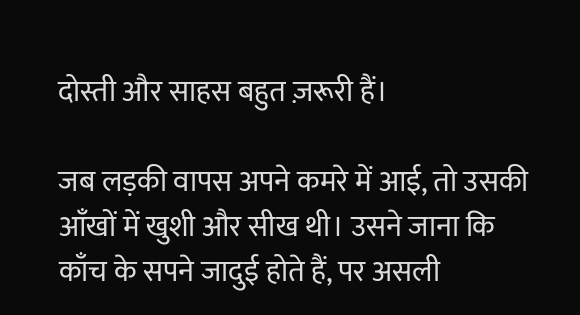दोस्ती और साहस बहुत ज़रूरी हैं।

जब लड़की वापस अपने कमरे में आई, तो उसकी आँखों में खुशी और सीख थी। उसने जाना कि काँच के सपने जादुई होते हैं, पर असली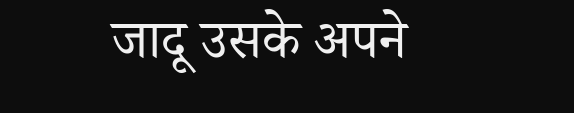जादू उसके अपने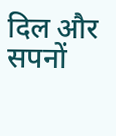दिल और सपनों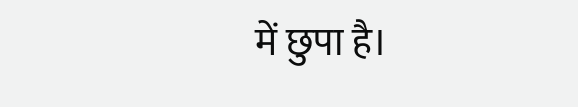में छुपा है।